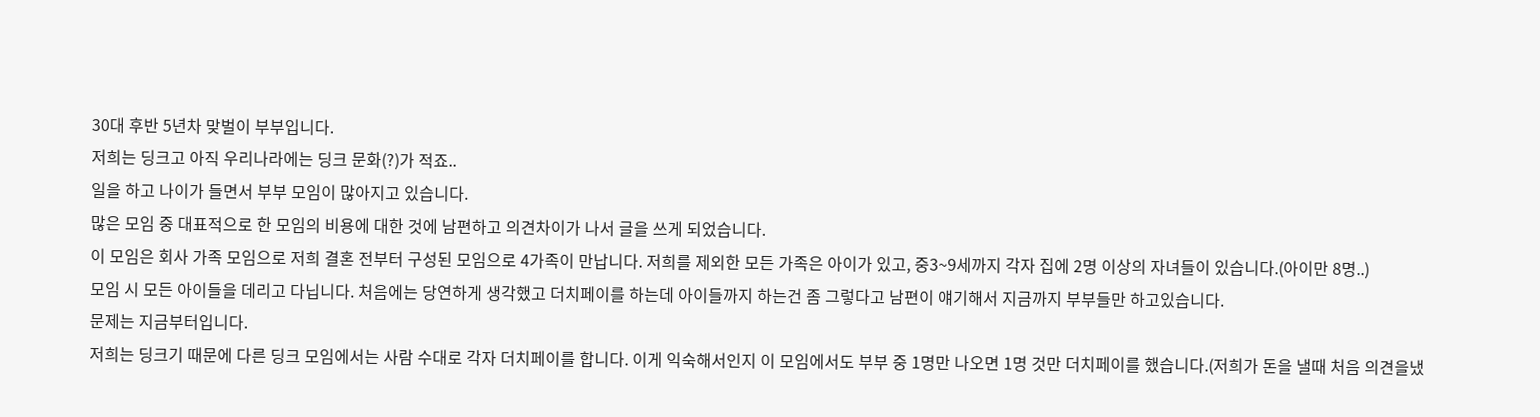30대 후반 5년차 맞벌이 부부입니다.
저희는 딩크고 아직 우리나라에는 딩크 문화(?)가 적죠..
일을 하고 나이가 들면서 부부 모임이 많아지고 있습니다.
많은 모임 중 대표적으로 한 모임의 비용에 대한 것에 남편하고 의견차이가 나서 글을 쓰게 되었습니다.
이 모임은 회사 가족 모임으로 저희 결혼 전부터 구성된 모임으로 4가족이 만납니다. 저희를 제외한 모든 가족은 아이가 있고, 중3~9세까지 각자 집에 2명 이상의 자녀들이 있습니다.(아이만 8명..)
모임 시 모든 아이들을 데리고 다닙니다. 처음에는 당연하게 생각했고 더치페이를 하는데 아이들까지 하는건 좀 그렇다고 남편이 얘기해서 지금까지 부부들만 하고있습니다.
문제는 지금부터입니다.
저희는 딩크기 때문에 다른 딩크 모임에서는 사람 수대로 각자 더치페이를 합니다. 이게 익숙해서인지 이 모임에서도 부부 중 1명만 나오면 1명 것만 더치페이를 했습니다.(저희가 돈을 낼때 처음 의견을냈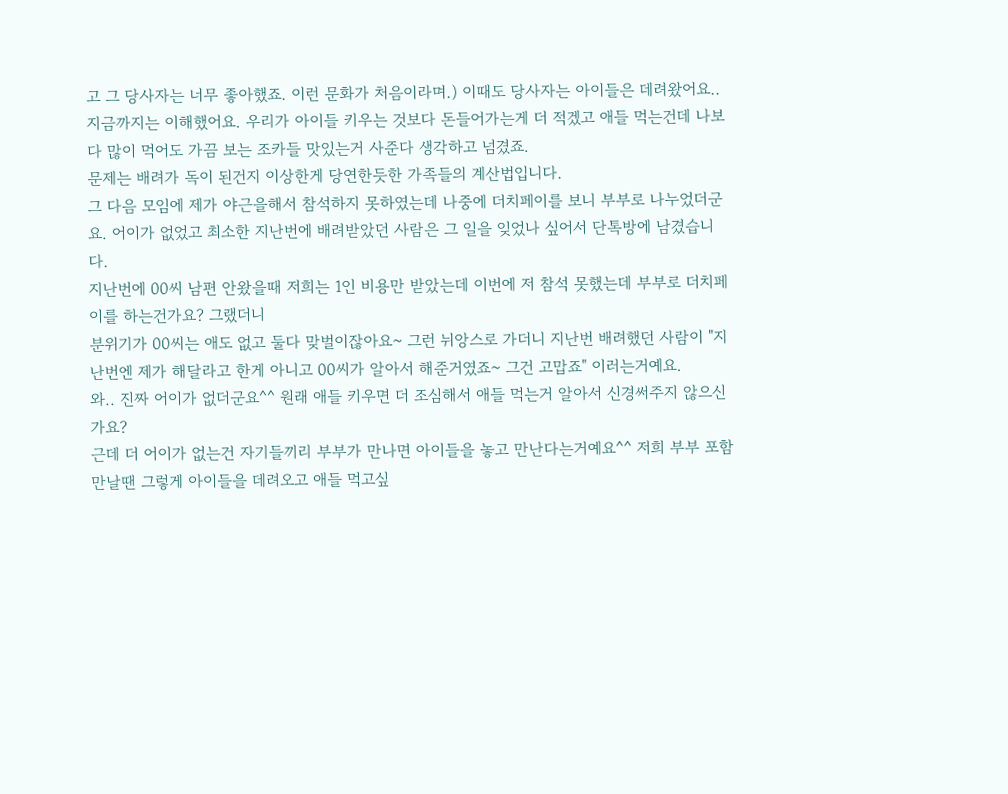고 그 당사자는 너무 좋아했죠. 이런 문화가 처음이라며.) 이때도 당사자는 아이들은 데려왔어요..
지금까지는 이해했어요. 우리가 아이들 키우는 것보다 돈들어가는게 더 적겠고 애들 먹는건데 나보다 많이 먹어도 가끔 보는 조카들 맛있는거 사준다 생각하고 넘겼죠.
문제는 배려가 독이 된건지 이상한게 당연한듯한 가족들의 계산법입니다.
그 다음 모임에 제가 야근을해서 참석하지 못하였는데 나중에 더치페이를 보니 부부로 나누었더군요. 어이가 없었고 최소한 지난번에 배려받았던 사람은 그 일을 잊었나 싶어서 단톡방에 남겼습니다.
지난번에 00씨 남편 안왔을때 저희는 1인 비용만 받았는데 이번에 저 참석 못했는데 부부로 더치페이를 하는건가요? 그랬더니
분위기가 00씨는 애도 없고 둘다 맞벌이잖아요~ 그런 뉘앙스로 가더니 지난번 배려했던 사람이 "지난번엔 제가 해달라고 한게 아니고 00씨가 알아서 해준거였죠~ 그건 고맙죠" 이러는거예요.
와.. 진짜 어이가 없더군요^^ 원래 애들 키우면 더 조심해서 애들 먹는거 알아서 신경써주지 않으신가요?
근데 더 어이가 없는건 자기들끼리 부부가 만나면 아이들을 놓고 만난다는거예요^^ 저희 부부 포함 만날땐 그렇게 아이들을 데려오고 애들 먹고싶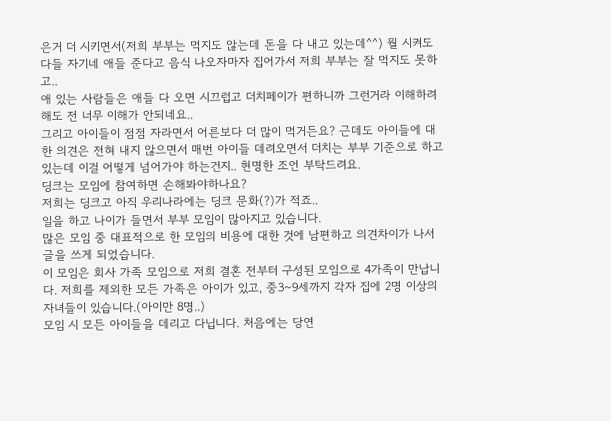은거 더 시키면서(저희 부부는 먹지도 않는데 돈을 다 내고 있는데^^) 뭘 시켜도 다들 자기네 애들 준다고 음식 나오자마자 집어가서 저희 부부는 잘 먹지도 못하고..
애 있는 사람들은 애들 다 오면 시끄럽고 더치페이가 편하니까 그런거라 이해하려해도 전 너무 이해가 안되네요..
그리고 아이들이 점점 자라면서 어른보다 더 많이 먹거든요? 근데도 아이들에 대한 의견은 전혀 내지 않으면서 매번 아이들 데려오면서 더치는 부부 기준으로 하고 있는데 이걸 어떻게 넘어가야 하는건지.. 현명한 조언 부탁드려요.
딩크는 모임에 참여하면 손해봐야하나요?
저희는 딩크고 아직 우리나라에는 딩크 문화(?)가 적죠..
일을 하고 나이가 들면서 부부 모임이 많아지고 있습니다.
많은 모임 중 대표적으로 한 모임의 비용에 대한 것에 남편하고 의견차이가 나서 글을 쓰게 되었습니다.
이 모임은 회사 가족 모임으로 저희 결혼 전부터 구성된 모임으로 4가족이 만납니다. 저희를 제외한 모든 가족은 아이가 있고, 중3~9세까지 각자 집에 2명 이상의 자녀들이 있습니다.(아이만 8명..)
모임 시 모든 아이들을 데리고 다닙니다. 처음에는 당연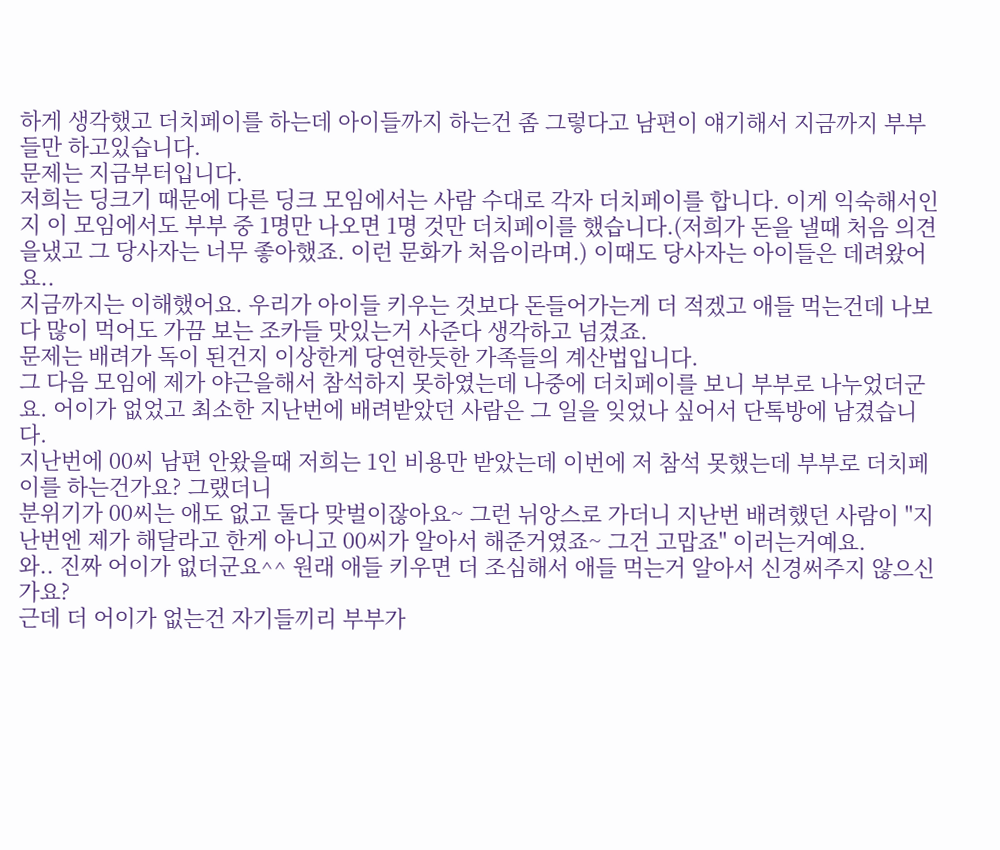하게 생각했고 더치페이를 하는데 아이들까지 하는건 좀 그렇다고 남편이 얘기해서 지금까지 부부들만 하고있습니다.
문제는 지금부터입니다.
저희는 딩크기 때문에 다른 딩크 모임에서는 사람 수대로 각자 더치페이를 합니다. 이게 익숙해서인지 이 모임에서도 부부 중 1명만 나오면 1명 것만 더치페이를 했습니다.(저희가 돈을 낼때 처음 의견을냈고 그 당사자는 너무 좋아했죠. 이런 문화가 처음이라며.) 이때도 당사자는 아이들은 데려왔어요..
지금까지는 이해했어요. 우리가 아이들 키우는 것보다 돈들어가는게 더 적겠고 애들 먹는건데 나보다 많이 먹어도 가끔 보는 조카들 맛있는거 사준다 생각하고 넘겼죠.
문제는 배려가 독이 된건지 이상한게 당연한듯한 가족들의 계산법입니다.
그 다음 모임에 제가 야근을해서 참석하지 못하였는데 나중에 더치페이를 보니 부부로 나누었더군요. 어이가 없었고 최소한 지난번에 배려받았던 사람은 그 일을 잊었나 싶어서 단톡방에 남겼습니다.
지난번에 00씨 남편 안왔을때 저희는 1인 비용만 받았는데 이번에 저 참석 못했는데 부부로 더치페이를 하는건가요? 그랬더니
분위기가 00씨는 애도 없고 둘다 맞벌이잖아요~ 그런 뉘앙스로 가더니 지난번 배려했던 사람이 "지난번엔 제가 해달라고 한게 아니고 00씨가 알아서 해준거였죠~ 그건 고맙죠" 이러는거예요.
와.. 진짜 어이가 없더군요^^ 원래 애들 키우면 더 조심해서 애들 먹는거 알아서 신경써주지 않으신가요?
근데 더 어이가 없는건 자기들끼리 부부가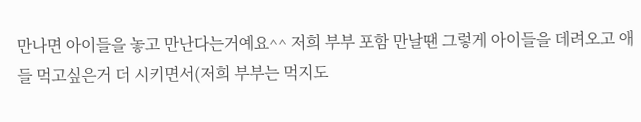만나면 아이들을 놓고 만난다는거예요^^ 저희 부부 포함 만날땐 그렇게 아이들을 데려오고 애들 먹고싶은거 더 시키면서(저희 부부는 먹지도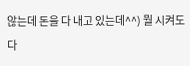않는데 돈을 다 내고 있는데^^) 뭘 시켜도 다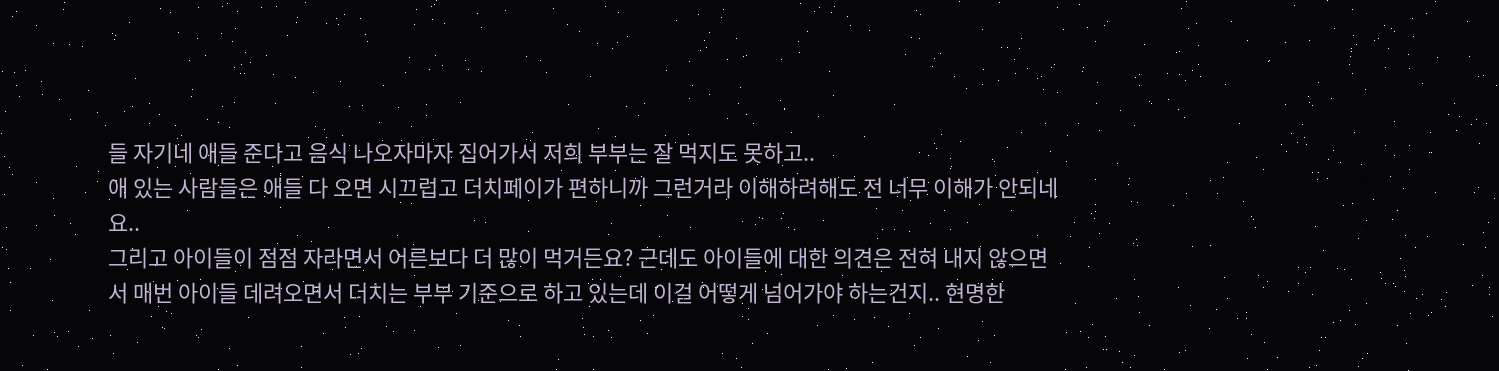들 자기네 애들 준다고 음식 나오자마자 집어가서 저희 부부는 잘 먹지도 못하고..
애 있는 사람들은 애들 다 오면 시끄럽고 더치페이가 편하니까 그런거라 이해하려해도 전 너무 이해가 안되네요..
그리고 아이들이 점점 자라면서 어른보다 더 많이 먹거든요? 근데도 아이들에 대한 의견은 전혀 내지 않으면서 매번 아이들 데려오면서 더치는 부부 기준으로 하고 있는데 이걸 어떻게 넘어가야 하는건지.. 현명한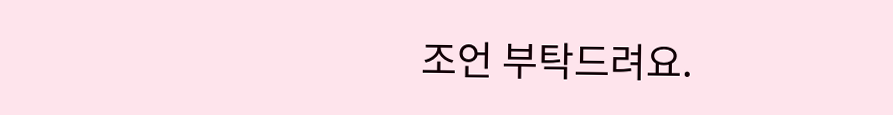조언 부탁드려요.